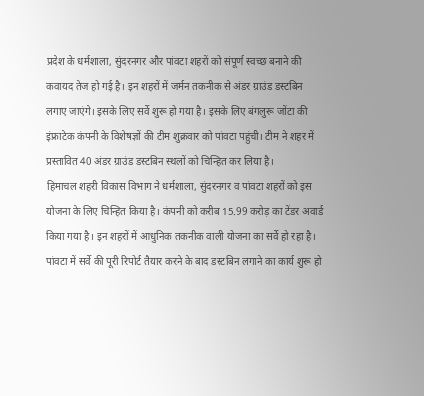प्रदेश के धर्मशाला, सुंदरनगर और पांवटा शहरों को संपूर्ण स्वच्छ बनाने की कवायद तेज हो गई है। इन शहरों में जर्मन तकनीक से अंडर ग्राउंड डस्टबिन लगाए जाएंगे। इसके लिए सर्वे शुरू हो गया है। इसके लिए बंगलुरू जोंटा की इंफ्राटेक कंपनी के विशेषज्ञों की टीम शुक्रवार को पांवटा पहुंची। टीम ने शहर में प्रस्तावित 40 अंडर ग्राउंड डस्टबिन स्थलों को चिन्हित कर लिया है।
हिमाचल शहरी विकास विभाग ने धर्मशाला, सुंदरनगर व पांवटा शहरों को इस योजना के लिए चिन्हित किया है। कंपनी को करीब 15.99 करोड़ का टेंडर अवार्ड किया गया है। इन शहरों में आधुनिक तकनीक वाली योजना का सर्वे हो रहा है। पांवटा में सर्वे की पूरी रिपोर्ट तैयार करने के बाद डस्टबिन लगाने का कार्य शुरू हो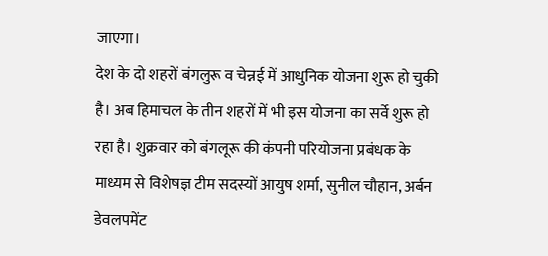जाएगा।
देश के दो शहरों बंगलुरू व चेन्नई में आधुनिक योजना शुरू हो चुकी है। अब हिमाचल के तीन शहरों में भी इस योजना का सर्वे शुरू हो रहा है। शुक्रवार को बंगलूरू की कंपनी परियोजना प्रबंधक के माध्यम से विशेषज्ञ टीम सदस्यों आयुष शर्मा, सुनील चौहान, अर्बन डेवलपमेंट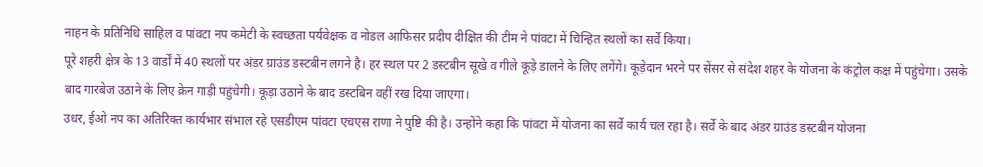नाहन के प्रतिनिधि साहिल व पांवटा नप कमेटी के स्वच्छता पर्यवेक्षक व नोडल आफिसर प्रदीप दीक्षित की टीम ने पांवटा में चिन्हित स्थलों का सर्वे किया।
पूरे शहरी क्षेत्र के 13 वार्डों में 40 स्थलों पर अंडर ग्राउंड डस्टबीन लगने है। हर स्थल पर 2 डस्टबीन सूखे व गीले कूड़े डालने के लिए लगेंगे। कूड़ेदान भरने पर सेंसर से संदेश शहर के योजना के कंट्रोल कक्ष में पहुंचेगा। उसके बाद गारबेज उठाने के लिए क्रेन गाड़ी पहुंचेगी। कूड़ा उठाने के बाद डस्टबिन वहीं रख दिया जाएगा।
उधर, ईओ नप का अतिरिक्त कार्यभार संभाल रहे एसडीएम पांवटा एचएस राणा ने पुष्टि की है। उन्होंने कहा कि पांवटा में योजना का सर्वे कार्य चल रहा है। सर्वे के बाद अंडर ग्राउंड डस्टबीन योजना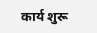कार्य शुरू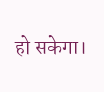हो सकेगा।